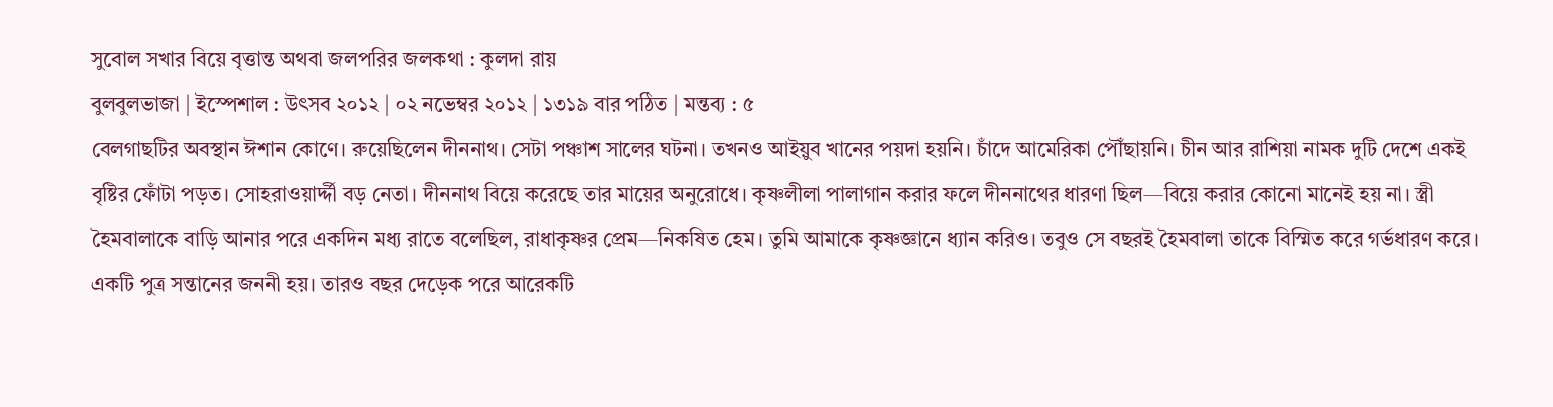সুবোল সখার বিয়ে বৃত্তান্ত অথবা জলপরির জলকথা : কুলদা রায়
বুলবুলভাজা | ইস্পেশাল : উৎসব ২০১২ | ০২ নভেম্বর ২০১২ | ১৩১৯ বার পঠিত | মন্তব্য : ৫
বেলগাছটির অবস্থান ঈশান কোণে। রুয়েছিলেন দীননাথ। সেটা পঞ্চাশ সালের ঘটনা। তখনও আইয়ুব খানের পয়দা হয়নি। চাঁদে আমেরিকা পৌঁছায়নি। চীন আর রাশিয়া নামক দুটি দেশে একই বৃষ্টির ফোঁটা পড়ত। সোহরাওয়ার্দ্দী বড় নেতা। দীননাথ বিয়ে করেছে তার মায়ের অনুরোধে। কৃষ্ণলীলা পালাগান করার ফলে দীননাথের ধারণা ছিল—বিয়ে করার কোনো মানেই হয় না। স্ত্রী হৈমবালাকে বাড়ি আনার পরে একদিন মধ্য রাতে বলেছিল, রাধাকৃষ্ণর প্রেম—নিকষিত হেম। তুমি আমাকে কৃষ্ণজ্ঞানে ধ্যান করিও। তবুও সে বছরই হৈমবালা তাকে বিস্মিত করে গর্ভধারণ করে। একটি পুত্র সন্তানের জননী হয়। তারও বছর দেড়েক পরে আরেকটি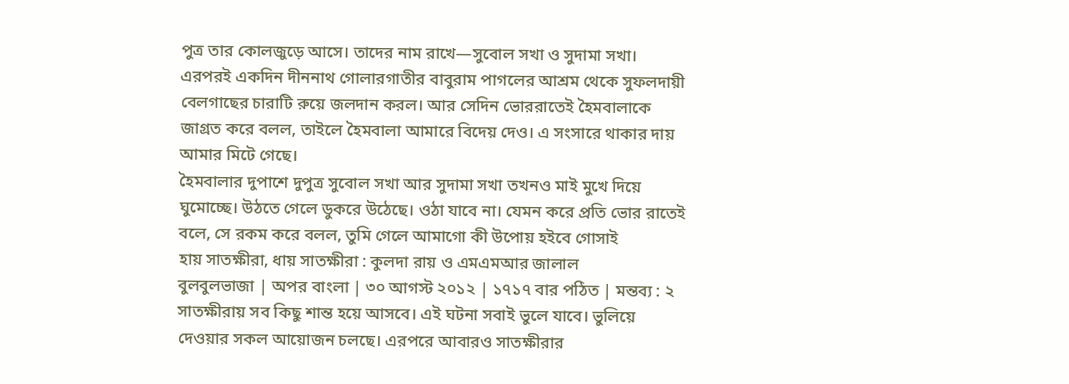পুত্র তার কোলজুড়ে আসে। তাদের নাম রাখে—সুবোল সখা ও সুদামা সখা। এরপরই একদিন দীননাথ গোলারগাতীর বাবুরাম পাগলের আশ্রম থেকে সুফলদায়ী বেলগাছের চারাটি রুয়ে জলদান করল। আর সেদিন ভোররাতেই হৈমবালাকে জাগ্রত করে বলল, তাইলে হৈমবালা আমারে বিদেয় দেও। এ সংসারে থাকার দায় আমার মিটে গেছে।
হৈমবালার দুপাশে দুপুত্র সুবোল সখা আর সুদামা সখা তখনও মাই মুখে দিয়ে ঘুমোচ্ছে। উঠতে গেলে ডুকরে উঠেছে। ওঠা যাবে না। যেমন করে প্রতি ভোর রাতেই বলে, সে রকম করে বলল, তুমি গেলে আমাগো কী উপোয় হইবে গোসাই
হায় সাতক্ষীরা, ধায় সাতক্ষীরা : কুলদা রায় ও এমএমআর জালাল
বুলবুলভাজা | অপর বাংলা | ৩০ আগস্ট ২০১২ | ১৭১৭ বার পঠিত | মন্তব্য : ২
সাতক্ষীরায় সব কিছু শান্ত হয়ে আসবে। এই ঘটনা সবাই ভুলে যাবে। ভুলিয়ে দেওয়ার সকল আয়োজন চলছে। এরপরে আবারও সাতক্ষীরার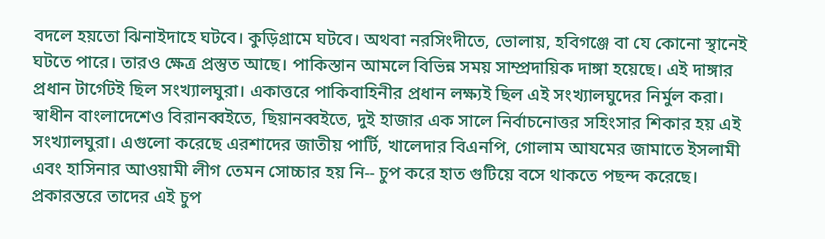বদলে হয়তো ঝিনাইদাহে ঘটবে। কুড়িগ্রামে ঘটবে। অথবা নরসিংদীতে, ভোলায়, হবিগঞ্জে বা যে কোনো স্থানেই ঘটতে পারে। তারও ক্ষেত্র প্রস্তুত আছে। পাকিস্তান আমলে বিভিন্ন সময় সাম্প্রদায়িক দাঙ্গা হয়েছে। এই দাঙ্গার প্রধান টার্গেটই ছিল সংখ্যালঘুরা। একাত্তরে পাকিবাহিনীর প্রধান লক্ষ্যই ছিল এই সংখ্যালঘুদের নির্মুল করা। স্বাধীন বাংলাদেশেও বিরানব্বইতে, ছিয়ানব্বইতে, দুই হাজার এক সালে নির্বাচনোত্তর সহিংসার শিকার হয় এই সংখ্যালঘুরা। এগুলো করেছে এরশাদের জাতীয় পার্টি, খালেদার বিএনপি, গোলাম আযমের জামাতে ইসলামী এবং হাসিনার আওয়ামী লীগ তেমন সোচ্চার হয় নি-- চুপ করে হাত গুটিয়ে বসে থাকতে পছন্দ করেছে। প্রকারন্তরে তাদের এই চুপ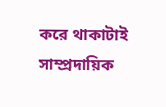করে থাকাটাই সাম্প্রদায়িক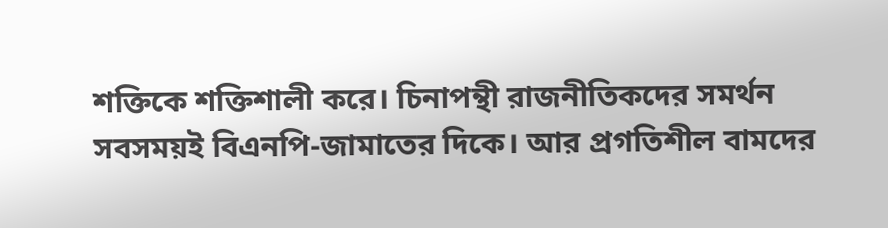শক্তিকে শক্তিশালী করে। চিনাপন্থী রাজনীতিকদের সমর্থন সবসময়ই বিএনপি-জামাতের দিকে। আর প্রগতিশীল বামদের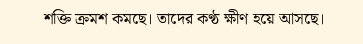শক্তি ক্রমশ কমছে। তাদের কণ্ঠ ক্ষীণ হয়ে আসছে।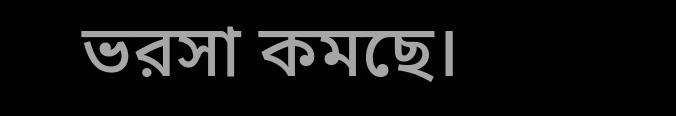ভরসা কমছে।